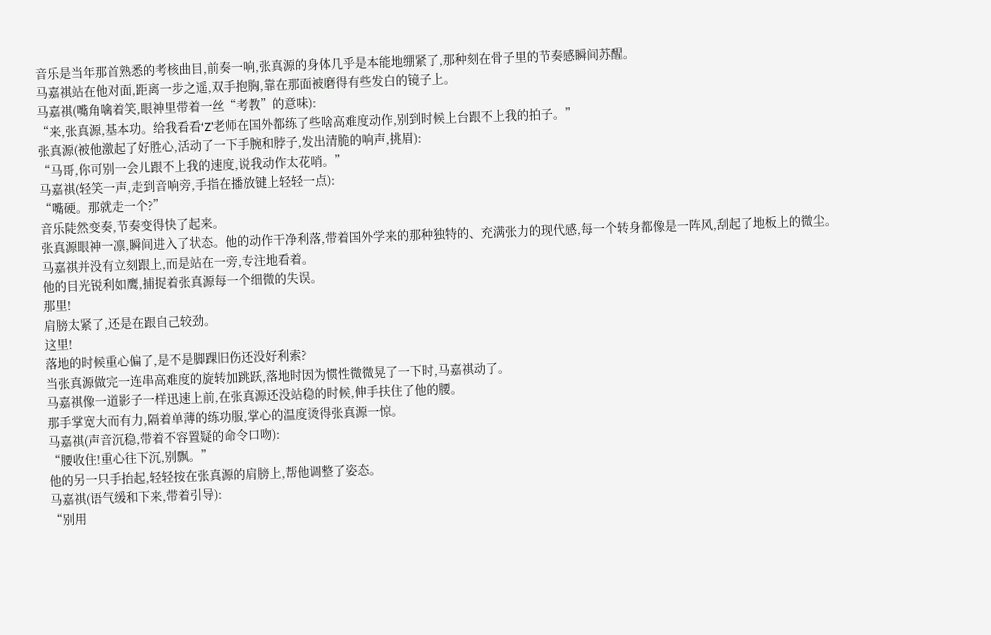音乐是当年那首熟悉的考核曲目,前奏一响,张真源的身体几乎是本能地绷紧了,那种刻在骨子里的节奏感瞬间苏醒。
马嘉祺站在他对面,距离一步之遥,双手抱胸,靠在那面被磨得有些发白的镜子上。
马嘉祺(嘴角噙着笑,眼神里带着一丝“考教”的意味):
“来,张真源,基本功。给我看看‘Z’老师在国外都练了些啥高难度动作,别到时候上台跟不上我的拍子。”
张真源(被他激起了好胜心,活动了一下手腕和脖子,发出清脆的响声,挑眉):
“马哥,你可别一会儿跟不上我的速度,说我动作太花哨。”
马嘉祺(轻笑一声,走到音响旁,手指在播放键上轻轻一点):
“嘴硬。那就走一个?”
音乐陡然变奏,节奏变得快了起来。
张真源眼神一凛,瞬间进入了状态。他的动作干净利落,带着国外学来的那种独特的、充满张力的现代感,每一个转身都像是一阵风,刮起了地板上的微尘。
马嘉祺并没有立刻跟上,而是站在一旁,专注地看着。
他的目光锐利如鹰,捕捉着张真源每一个细微的失误。
那里!
肩膀太紧了,还是在跟自己较劲。
这里!
落地的时候重心偏了,是不是脚踝旧伤还没好利索?
当张真源做完一连串高难度的旋转加跳跃,落地时因为惯性微微晃了一下时,马嘉祺动了。
马嘉祺像一道影子一样迅速上前,在张真源还没站稳的时候,伸手扶住了他的腰。
那手掌宽大而有力,隔着单薄的练功服,掌心的温度烫得张真源一惊。
马嘉祺(声音沉稳,带着不容置疑的命令口吻):
“腰收住!重心往下沉,别飘。”
他的另一只手抬起,轻轻按在张真源的肩膀上,帮他调整了姿态。
马嘉祺(语气缓和下来,带着引导):
“别用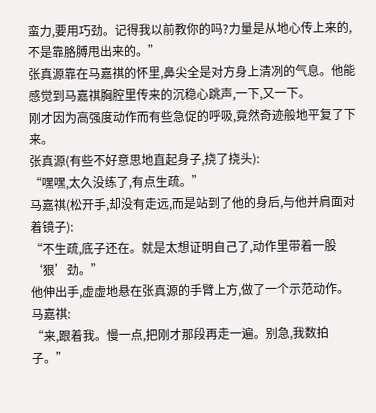蛮力,要用巧劲。记得我以前教你的吗?力量是从地心传上来的,不是靠胳膊甩出来的。”
张真源靠在马嘉祺的怀里,鼻尖全是对方身上清冽的气息。他能感觉到马嘉祺胸腔里传来的沉稳心跳声,一下,又一下。
刚才因为高强度动作而有些急促的呼吸,竟然奇迹般地平复了下来。
张真源(有些不好意思地直起身子,挠了挠头):
“嘿嘿,太久没练了,有点生疏。”
马嘉祺(松开手,却没有走远,而是站到了他的身后,与他并肩面对着镜子):
“不生疏,底子还在。就是太想证明自己了,动作里带着一股‘狠’劲。”
他伸出手,虚虚地悬在张真源的手臂上方,做了一个示范动作。
马嘉祺:
“来,跟着我。慢一点,把刚才那段再走一遍。别急,我数拍子。”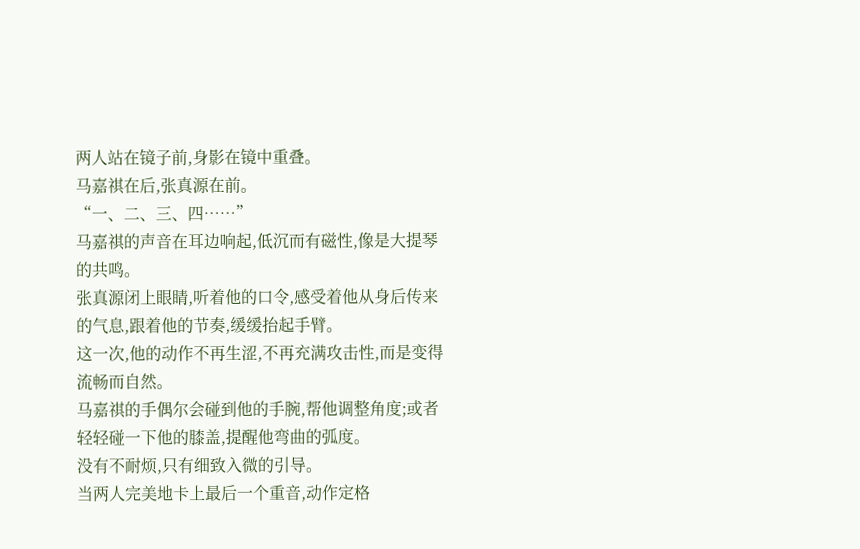两人站在镜子前,身影在镜中重叠。
马嘉祺在后,张真源在前。
“一、二、三、四……”
马嘉祺的声音在耳边响起,低沉而有磁性,像是大提琴的共鸣。
张真源闭上眼睛,听着他的口令,感受着他从身后传来的气息,跟着他的节奏,缓缓抬起手臂。
这一次,他的动作不再生涩,不再充满攻击性,而是变得流畅而自然。
马嘉祺的手偶尔会碰到他的手腕,帮他调整角度;或者轻轻碰一下他的膝盖,提醒他弯曲的弧度。
没有不耐烦,只有细致入微的引导。
当两人完美地卡上最后一个重音,动作定格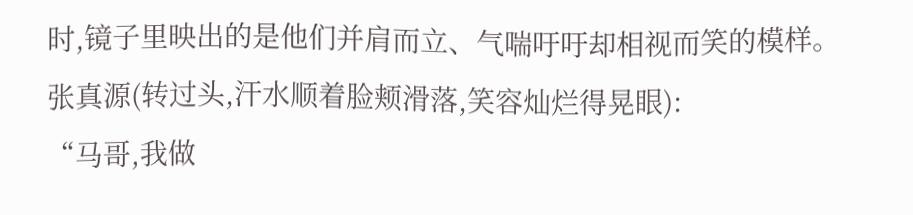时,镜子里映出的是他们并肩而立、气喘吁吁却相视而笑的模样。
张真源(转过头,汗水顺着脸颊滑落,笑容灿烂得晃眼):
“马哥,我做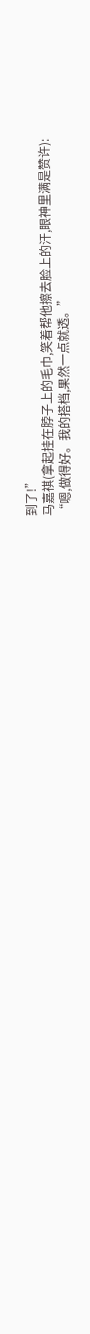到了!”
马嘉祺(拿起挂在脖子上的毛巾,笑着帮他擦去脸上的汗,眼神里满是赞许):
“嗯,做得好。我的搭档,果然一点就透。”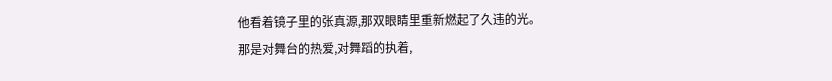他看着镜子里的张真源,那双眼睛里重新燃起了久违的光。
那是对舞台的热爱,对舞蹈的执着,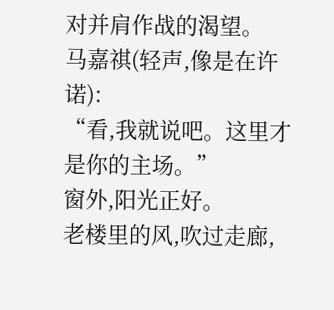对并肩作战的渴望。
马嘉祺(轻声,像是在许诺):
“看,我就说吧。这里才是你的主场。”
窗外,阳光正好。
老楼里的风,吹过走廊,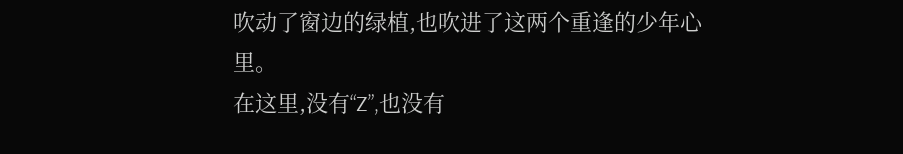吹动了窗边的绿植,也吹进了这两个重逢的少年心里。
在这里,没有“Z”,也没有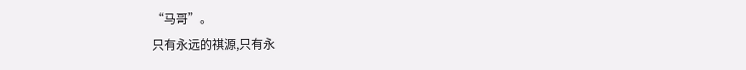“马哥”。
只有永远的祺源,只有永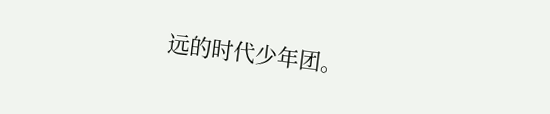远的时代少年团。